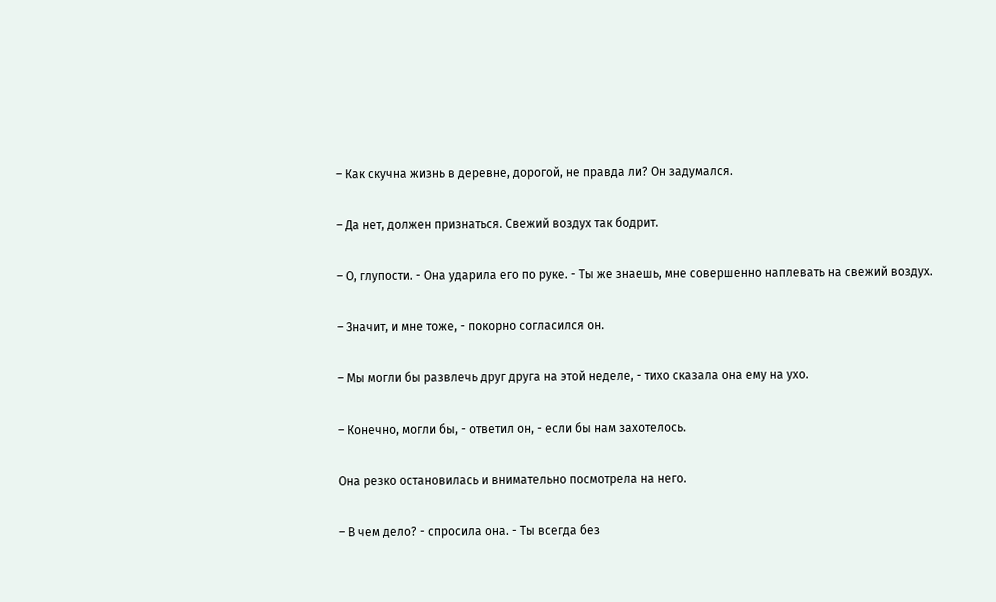– Как скучна жизнь в деревне, дорогой, не правда ли? Он задумался.

– Да нет, должен признаться. Свежий воздух так бодрит.

– О, глупости. - Она ударила его по руке. - Ты же знаешь, мне совершенно наплевать на свежий воздух.

– Значит, и мне тоже, - покорно согласился он.

– Мы могли бы развлечь друг друга на этой неделе, - тихо сказала она ему на ухо.

– Конечно, могли бы, - ответил он, - если бы нам захотелось.

Она резко остановилась и внимательно посмотрела на него.

– В чем дело? - спросила она. - Ты всегда без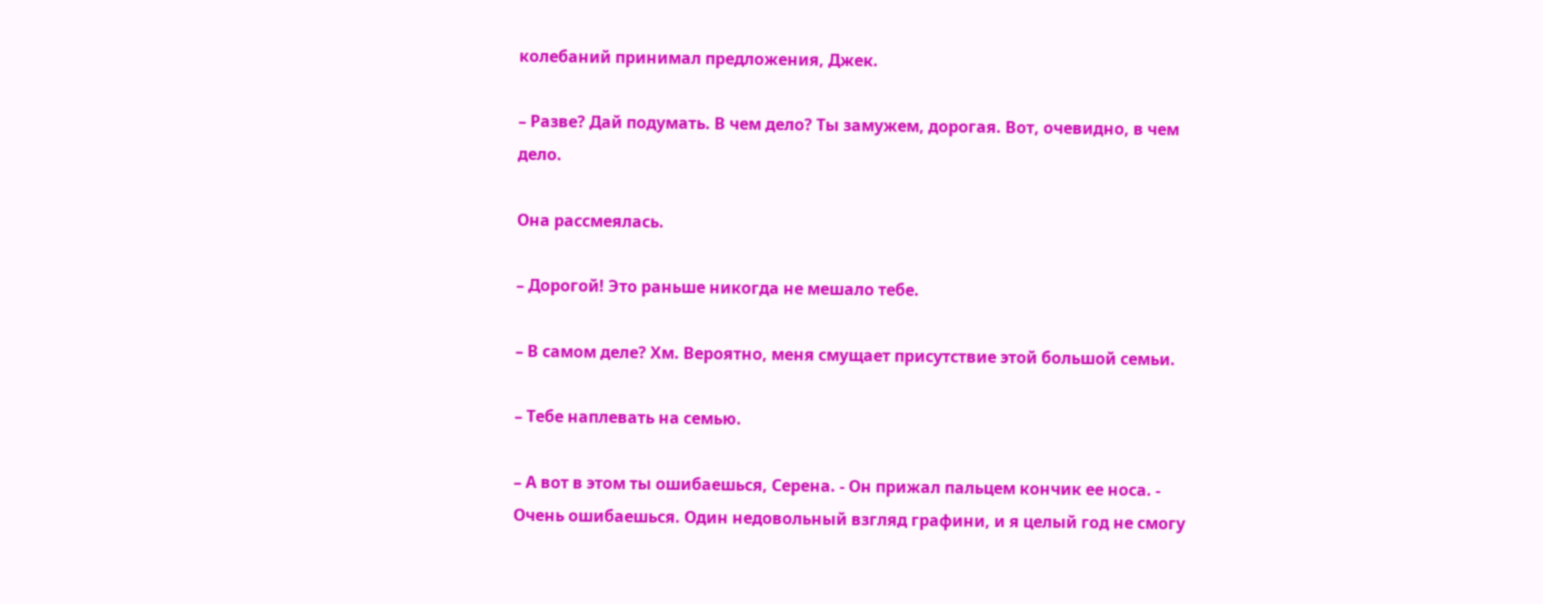колебаний принимал предложения, Джек.

– Разве? Дай подумать. В чем дело? Ты замужем, дорогая. Вот, очевидно, в чем дело.

Она рассмеялась.

– Дорогой! Это раньше никогда не мешало тебе.

– В самом деле? Хм. Вероятно, меня смущает присутствие этой большой семьи.

– Тебе наплевать на семью.

– А вот в этом ты ошибаешься, Серена. - Он прижал пальцем кончик ее носа. - Очень ошибаешься. Один недовольный взгляд графини, и я целый год не смогу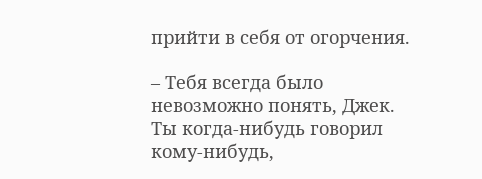прийти в себя от огорчения.

– Тебя всегда было невозможно понять, Джек. Ты когда-нибудь говорил кому-нибудь,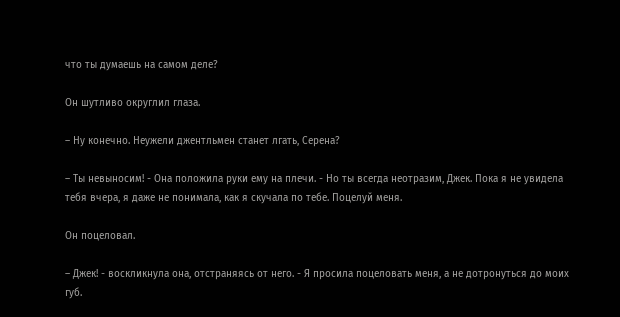что ты думаешь на самом деле?

Он шутливо округлил глаза.

– Ну конечно. Неужели джентльмен станет лгать, Серена?

– Ты невыносим! - Она положила руки ему на плечи. - Но ты всегда неотразим, Джек. Пока я не увидела тебя вчера, я даже не понимала, как я скучала по тебе. Поцелуй меня.

Он поцеловал.

– Джек! - воскликнула она, отстраняясь от него. - Я просила поцеловать меня, а не дотронуться до моих губ.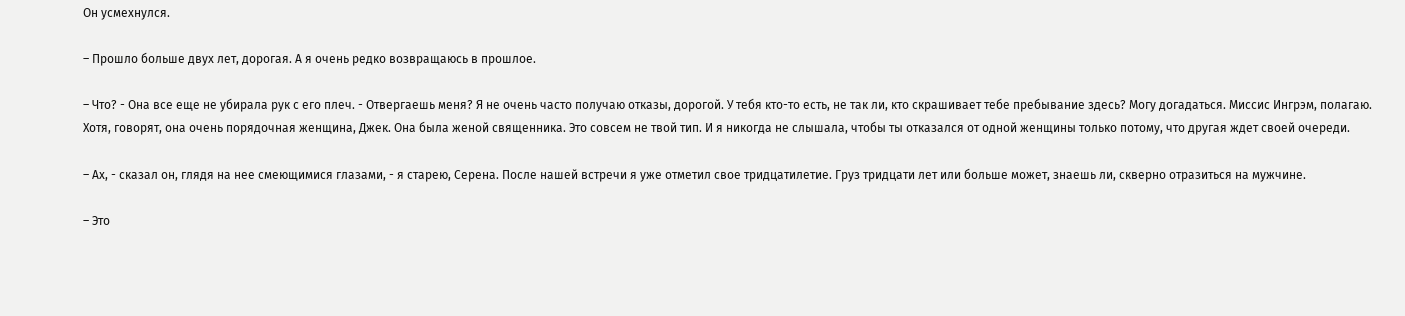Он усмехнулся.

– Прошло больше двух лет, дорогая. А я очень редко возвращаюсь в прошлое.

– Что? - Она все еще не убирала рук с его плеч. - Отвергаешь меня? Я не очень часто получаю отказы, дорогой. У тебя кто-то есть, не так ли, кто скрашивает тебе пребывание здесь? Могу догадаться. Миссис Ингрэм, полагаю. Хотя, говорят, она очень порядочная женщина, Джек. Она была женой священника. Это совсем не твой тип. И я никогда не слышала, чтобы ты отказался от одной женщины только потому, что другая ждет своей очереди.

– Ах, - сказал он, глядя на нее смеющимися глазами, - я старею, Серена. После нашей встречи я уже отметил свое тридцатилетие. Груз тридцати лет или больше может, знаешь ли, скверно отразиться на мужчине.

– Это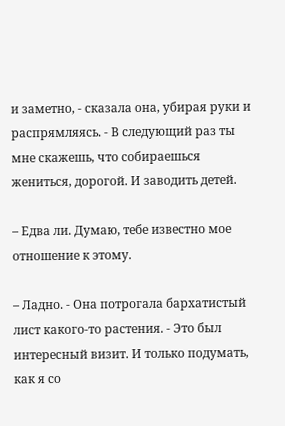и заметно, - сказала она, убирая руки и распрямляясь. - В следующий раз ты мне скажешь, что собираешься жениться, дорогой. И заводить детей.

– Едва ли. Думаю, тебе известно мое отношение к этому.

– Ладно. - Она потрогала бархатистый лист какого-то растения. - Это был интересный визит. И только подумать, как я со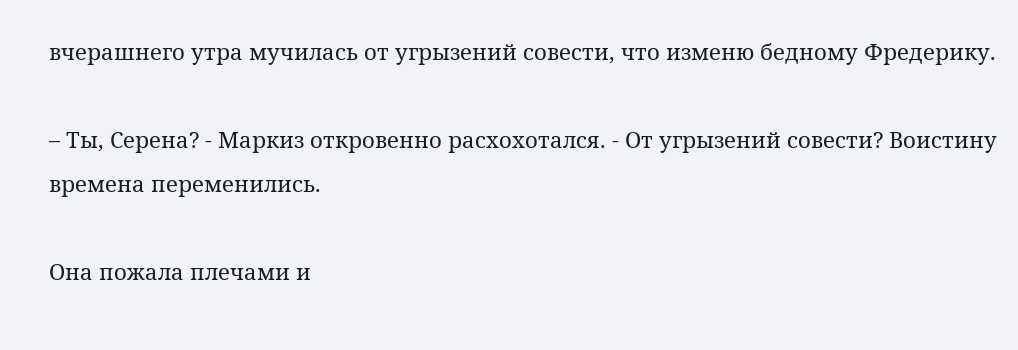вчерашнего утра мучилась от угрызений совести, что изменю бедному Фредерику.

– Ты, Серена? - Маркиз откровенно расхохотался. - От угрызений совести? Воистину времена переменились.

Она пожала плечами и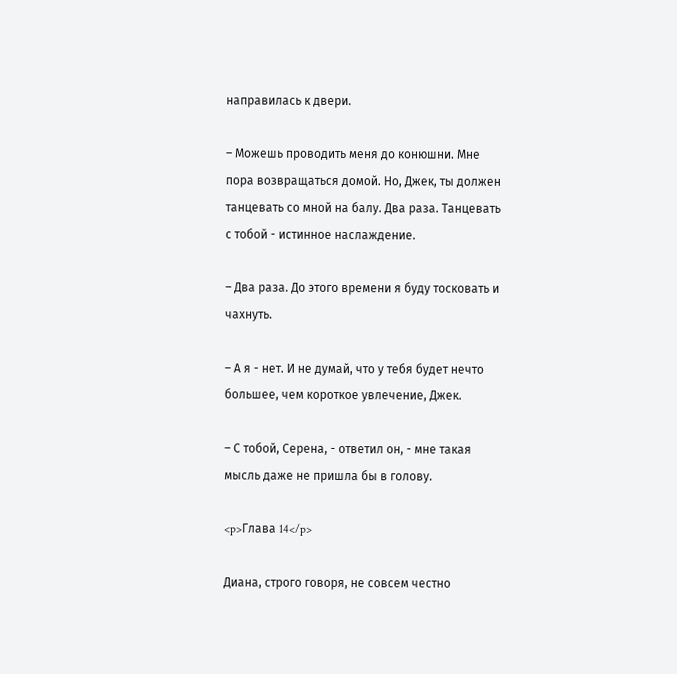направилась к двери.

– Можешь проводить меня до конюшни. Мне пора возвращаться домой. Но, Джек, ты должен танцевать со мной на балу. Два раза. Танцевать с тобой - истинное наслаждение.

– Два раза. До этого времени я буду тосковать и чахнуть.

– А я - нет. И не думай, что у тебя будет нечто большее, чем короткое увлечение, Джек.

– С тобой, Серена, - ответил он, - мне такая мысль даже не пришла бы в голову.

<p>Глава 14</p>

Диана, строго говоря, не совсем честно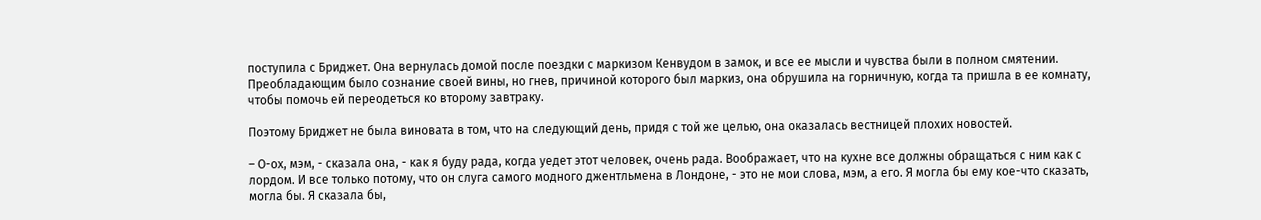поступила с Бриджет. Она вернулась домой после поездки с маркизом Кенвудом в замок, и все ее мысли и чувства были в полном смятении. Преобладающим было сознание своей вины, но гнев, причиной которого был маркиз, она обрушила на горничную, когда та пришла в ее комнату, чтобы помочь ей переодеться ко второму завтраку.

Поэтому Бриджет не была виновата в том, что на следующий день, придя с той же целью, она оказалась вестницей плохих новостей.

– О-ох, мэм, - сказала она, - как я буду рада, когда уедет этот человек, очень рада. Воображает, что на кухне все должны обращаться с ним как с лордом. И все только потому, что он слуга самого модного джентльмена в Лондоне, - это не мои слова, мэм, а его. Я могла бы ему кое-что сказать, могла бы. Я сказала бы,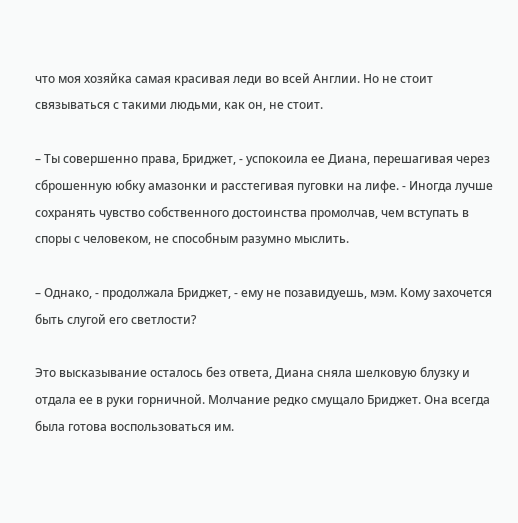что моя хозяйка самая красивая леди во всей Англии. Но не стоит связываться с такими людьми, как он, не стоит.

– Ты совершенно права, Бриджет, - успокоила ее Диана, перешагивая через сброшенную юбку амазонки и расстегивая пуговки на лифе. - Иногда лучше сохранять чувство собственного достоинства промолчав, чем вступать в споры с человеком, не способным разумно мыслить.

– Однако, - продолжала Бриджет, - ему не позавидуешь, мэм. Кому захочется быть слугой его светлости?

Это высказывание осталось без ответа, Диана сняла шелковую блузку и отдала ее в руки горничной. Молчание редко смущало Бриджет. Она всегда была готова воспользоваться им.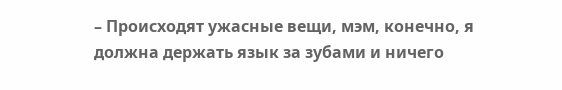– Происходят ужасные вещи, мэм, конечно, я должна держать язык за зубами и ничего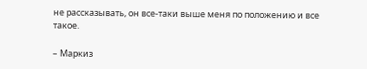не рассказывать, он все-таки выше меня по положению и все такое.

– Маркиз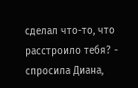сделал что-то, что расстроило тебя? - спросила Диана,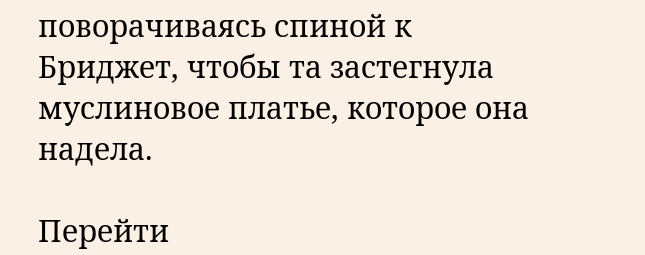поворачиваясь спиной к Бриджет, чтобы та застегнула муслиновое платье, которое она надела.

Перейти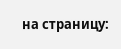на страницу: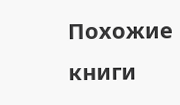Похожие книги